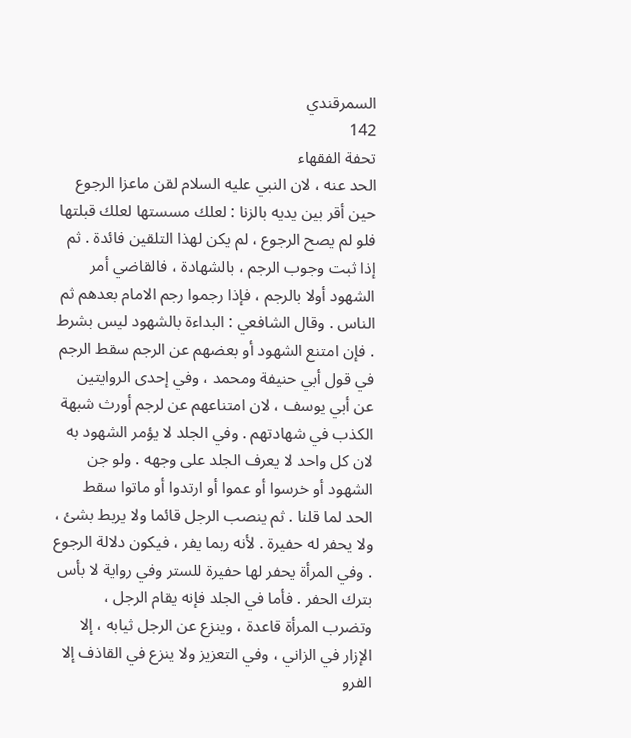السمرقندي
142
تحفة الفقهاء
الحد عنه ، لان النبي عليه السلام لقن ماعزا الرجوع حين أقر بين يديه بالزنا : لعلك مسستها لعلك قبلتها فلو لم يصح الرجوع ، لم يكن لهذا التلقين فائدة . ثم إذا ثبت وجوب الرجم ، بالشهادة ، فالقاضي أمر الشهود أولا بالرجم ، فإذا رجموا رجم الامام بعدهم ثم الناس . وقال الشافعي : البداءة بالشهود ليس بشرط . فإن امتنع الشهود أو بعضهم عن الرجم سقط الرجم في قول أبي حنيفة ومحمد ، وفي إحدى الروايتين عن أبي يوسف ، لان امتناعهم عن لرجم أورث شبهة الكذب في شهادتهم . وفي الجلد لا يؤمر الشهود به لان كل واحد لا يعرف الجلد على وجهه . ولو جن الشهود أو خرسوا أو عموا أو ارتدوا أو ماتوا سقط الحد لما قلنا . ثم ينصب الرجل قائما ولا يربط بشئ ، ولا يحفر له حفيرة . لأنه ربما يفر ، فيكون دلالة الرجوع . وفي المرأة يحفر لها حفيرة للستر وفي رواية لا بأس بترك الحفر . فأما في الجلد فإنه يقام الرجل ، وتضرب المرأة قاعدة ، وينزع عن الرجل ثيابه ، إلا الإزار في الزاني ، وفي التعزيز ولا ينزع في القاذف إلا الفرو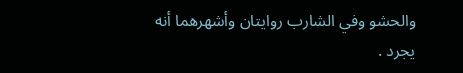والحشو وفي الشارب روايتان وأشهرهما أنه يجرد .